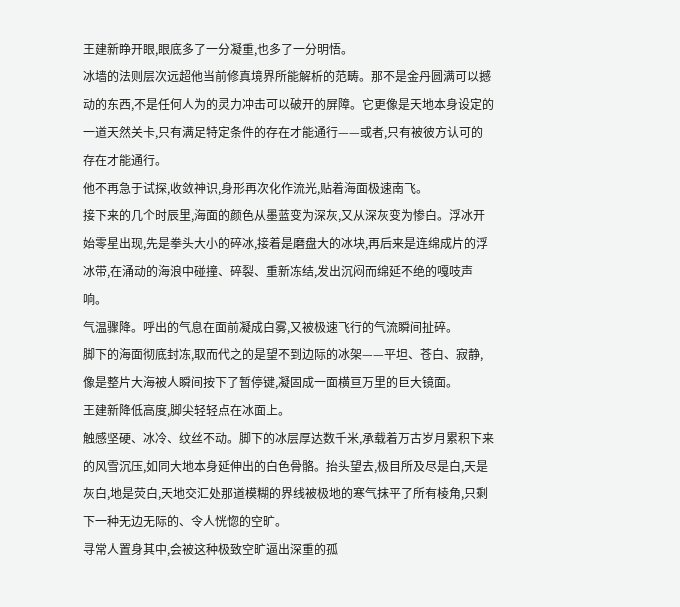王建新睁开眼,眼底多了一分凝重,也多了一分明悟。
冰墙的法则层次远超他当前修真境界所能解析的范畴。那不是金丹圆满可以撼动的东西,不是任何人为的灵力冲击可以破开的屏障。它更像是天地本身设定的一道天然关卡,只有满足特定条件的存在才能通行——或者,只有被彼方认可的存在才能通行。
他不再急于试探,收敛神识,身形再次化作流光,贴着海面极速南飞。
接下来的几个时辰里,海面的颜色从墨蓝变为深灰,又从深灰变为惨白。浮冰开始零星出现,先是拳头大小的碎冰,接着是磨盘大的冰块,再后来是连绵成片的浮冰带,在涌动的海浪中碰撞、碎裂、重新冻结,发出沉闷而绵延不绝的嘎吱声响。
气温骤降。呼出的气息在面前凝成白雾,又被极速飞行的气流瞬间扯碎。
脚下的海面彻底封冻,取而代之的是望不到边际的冰架——平坦、苍白、寂静,像是整片大海被人瞬间按下了暂停键,凝固成一面横亘万里的巨大镜面。
王建新降低高度,脚尖轻轻点在冰面上。
触感坚硬、冰冷、纹丝不动。脚下的冰层厚达数千米,承载着万古岁月累积下来的风雪沉压,如同大地本身延伸出的白色骨骼。抬头望去,极目所及尽是白,天是灰白,地是荧白,天地交汇处那道模糊的界线被极地的寒气抹平了所有棱角,只剩下一种无边无际的、令人恍惚的空旷。
寻常人置身其中,会被这种极致空旷逼出深重的孤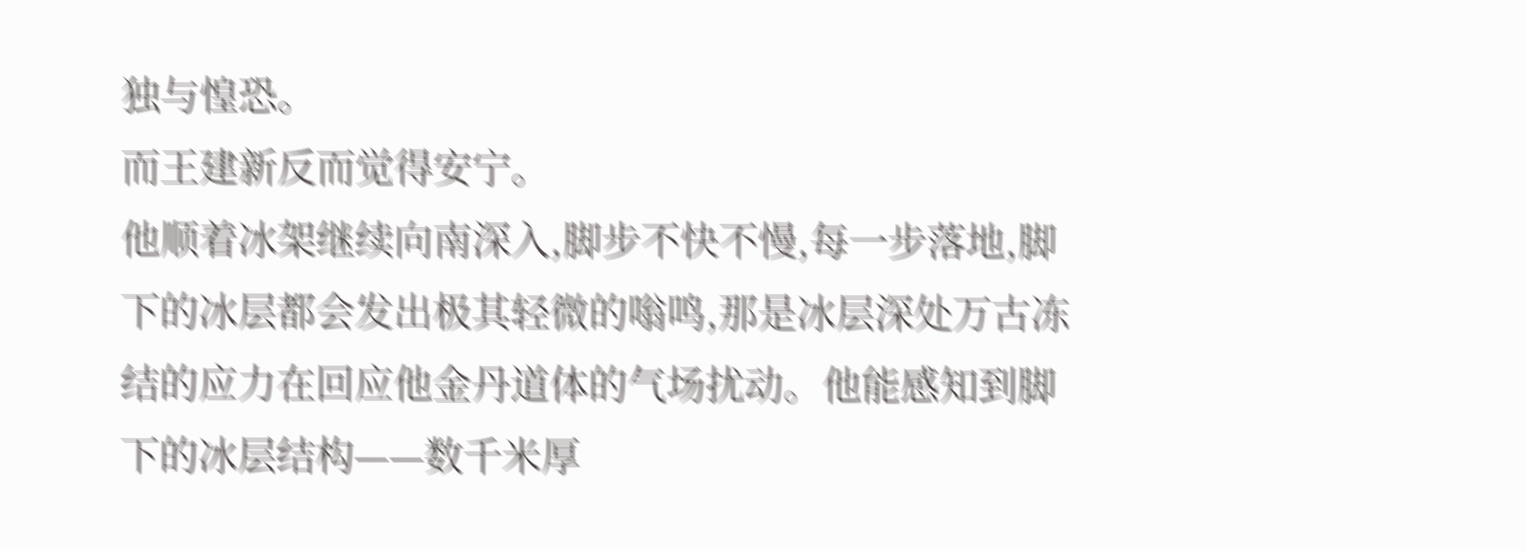独与惶恐。
而王建新反而觉得安宁。
他顺着冰架继续向南深入,脚步不快不慢,每一步落地,脚下的冰层都会发出极其轻微的嗡鸣,那是冰层深处万古冻结的应力在回应他金丹道体的气场扰动。他能感知到脚下的冰层结构——数千米厚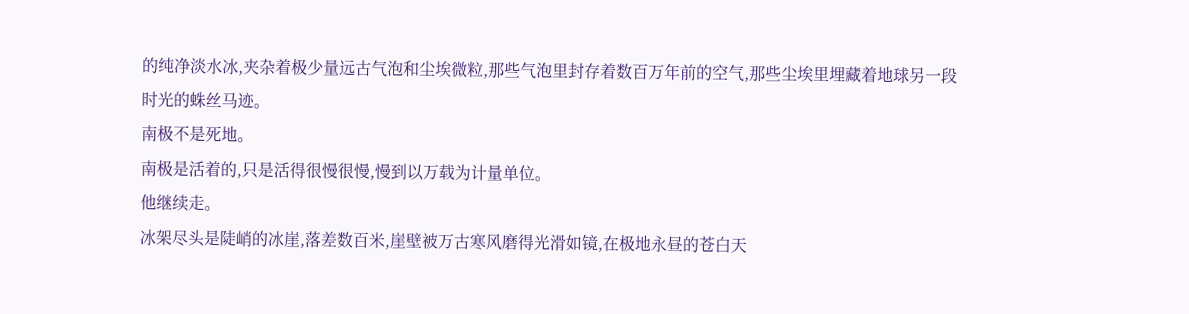的纯净淡水冰,夹杂着极少量远古气泡和尘埃微粒,那些气泡里封存着数百万年前的空气,那些尘埃里埋藏着地球另一段时光的蛛丝马迹。
南极不是死地。
南极是活着的,只是活得很慢很慢,慢到以万载为计量单位。
他继续走。
冰架尽头是陡峭的冰崖,落差数百米,崖壁被万古寒风磨得光滑如镜,在极地永昼的苍白天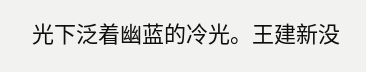光下泛着幽蓝的冷光。王建新没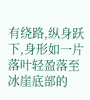有绕路,纵身跃下,身形如一片落叶轻盈落至冰崖底部的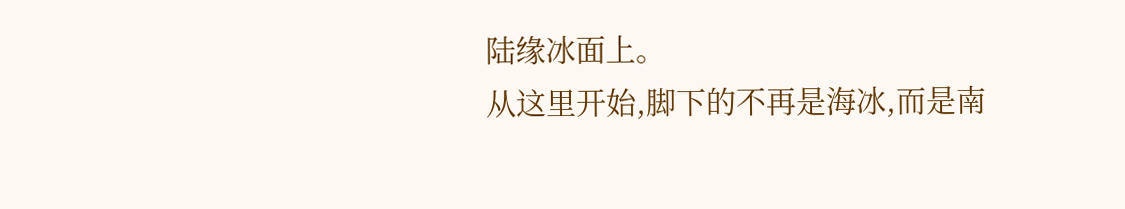陆缘冰面上。
从这里开始,脚下的不再是海冰,而是南